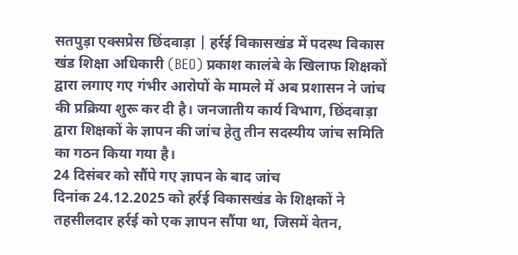सतपुड़ा एक्सप्रेस छिंदवाड़ा | हर्रई विकासखंड में पदस्थ विकास खंड शिक्षा अधिकारी (BEO) प्रकाश कालंबे के खिलाफ शिक्षकों द्वारा लगाए गए गंभीर आरोपों के मामले में अब प्रशासन ने जांच की प्रक्रिया शुरू कर दी है। जनजातीय कार्य विभाग, छिंदवाड़ा द्वारा शिक्षकों के ज्ञापन की जांच हेतु तीन सदस्यीय जांच समिति का गठन किया गया है।
24 दिसंबर को सौंपे गए ज्ञापन के बाद जांच
दिनांक 24.12.2025 को हर्रई विकासखंड के शिक्षकों ने तहसीलदार हर्रई को एक ज्ञापन सौंपा था, जिसमें वेतन,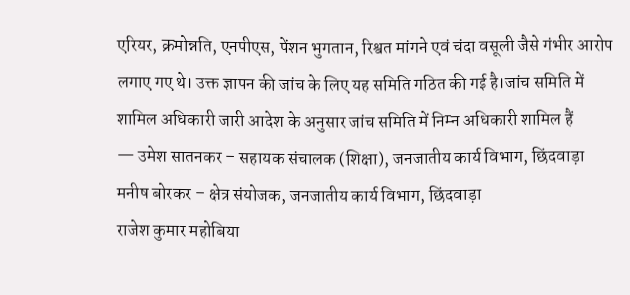एरियर, क्रमोन्नति, एनपीएस, पेंशन भुगतान, रिश्वत मांगने एवं चंदा वसूली जैसे गंभीर आरोप लगाए गए थे। उक्त ज्ञापन की जांच के लिए यह समिति गठित की गई है।जांच समिति में शामिल अधिकारी जारी आदेश के अनुसार जांच समिति में निम्न अधिकारी शामिल हैं
— उमेश सातनकर – सहायक संचालक (शिक्षा), जनजातीय कार्य विभाग, छिंदवाड़ा
मनीष बोरकर – क्षेत्र संयोजक, जनजातीय कार्य विभाग, छिंदवाड़ा
राजेश कुमार महोबिया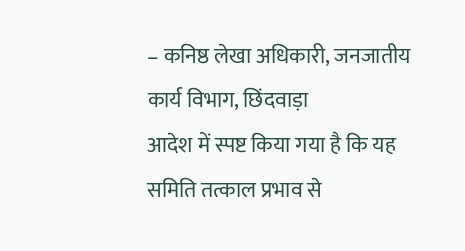– कनिष्ठ लेखा अधिकारी, जनजातीय कार्य विभाग, छिंदवाड़ा
आदेश में स्पष्ट किया गया है कि यह समिति तत्काल प्रभाव से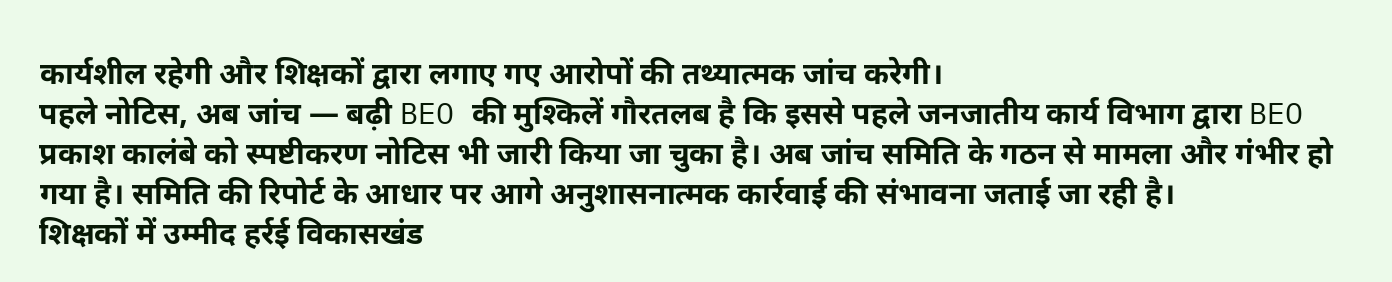कार्यशील रहेगी और शिक्षकों द्वारा लगाए गए आरोपों की तथ्यात्मक जांच करेगी।
पहले नोटिस, अब जांच — बढ़ी BEO की मुश्किलें गौरतलब है कि इससे पहले जनजातीय कार्य विभाग द्वारा BEO प्रकाश कालंबे को स्पष्टीकरण नोटिस भी जारी किया जा चुका है। अब जांच समिति के गठन से मामला और गंभीर हो गया है। समिति की रिपोर्ट के आधार पर आगे अनुशासनात्मक कार्रवाई की संभावना जताई जा रही है।
शिक्षकों में उम्मीद हर्रई विकासखंड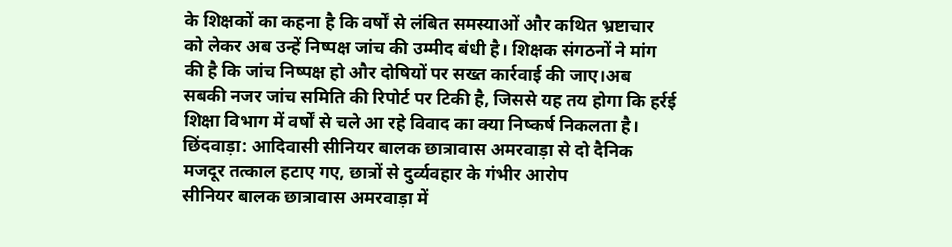के शिक्षकों का कहना है कि वर्षों से लंबित समस्याओं और कथित भ्रष्टाचार को लेकर अब उन्हें निष्पक्ष जांच की उम्मीद बंधी है। शिक्षक संगठनों ने मांग की है कि जांच निष्पक्ष हो और दोषियों पर सख्त कार्रवाई की जाए।अब सबकी नजर जांच समिति की रिपोर्ट पर टिकी है, जिससे यह तय होगा कि हर्रई शिक्षा विभाग में वर्षों से चले आ रहे विवाद का क्या निष्कर्ष निकलता है।
छिंदवाड़ा: आदिवासी सीनियर बालक छात्रावास अमरवाड़ा से दो दैनिक मजदूर तत्काल हटाए गए, छात्रों से दुर्व्यवहार के गंभीर आरोप
सीनियर बालक छात्रावास अमरवाड़ा में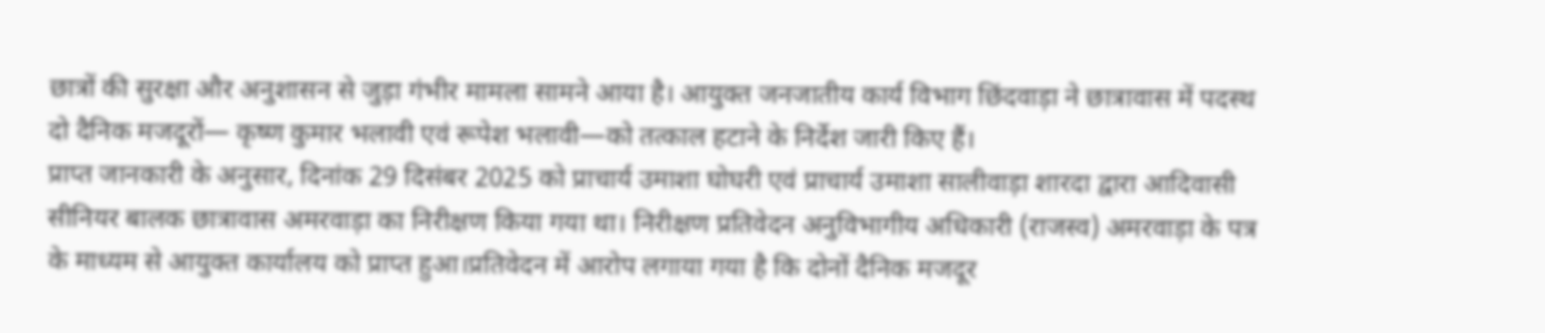छात्रों की सुरक्षा और अनुशासन से जुड़ा गंभीर मामला सामने आया है। आयुक्त जनजातीय कार्य विभाग छिंदवाड़ा ने छात्रावास में पदस्थ दो दैनिक मजदूरों— कृष्ण कुमार भलावी एवं रूपेश भलावी—को तत्काल हटाने के निर्देश जारी किए हैं।
प्राप्त जानकारी के अनुसार, दिनांक 29 दिसंबर 2025 को प्राचार्य उमाशा घोघरी एवं प्राचार्य उमाशा सालीवाड़ा शारदा द्वारा आदिवासी सीनियर बालक छात्रावास अमरवाड़ा का निरीक्षण किया गया था। निरीक्षण प्रतिवेदन अनुविभागीय अधिकारी (राजस्व) अमरवाड़ा के पत्र के माध्यम से आयुक्त कार्यालय को प्राप्त हुआ।प्रतिवेदन में आरोप लगाया गया है कि दोनों दैनिक मजदूर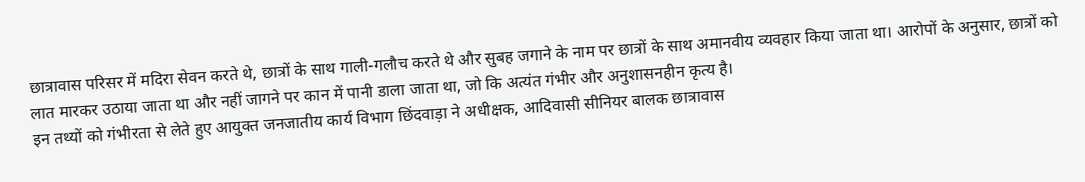छात्रावास परिसर में मदिरा सेवन करते थे, छात्रों के साथ गाली-गलौच करते थे और सुबह जगाने के नाम पर छात्रों के साथ अमानवीय व्यवहार किया जाता था। आरोपों के अनुसार, छात्रों को लात मारकर उठाया जाता था और नहीं जागने पर कान में पानी डाला जाता था, जो कि अत्यंत गंभीर और अनुशासनहीन कृत्य है।
इन तथ्यों को गंभीरता से लेते हुए आयुक्त जनजातीय कार्य विभाग छिंदवाड़ा ने अधीक्षक, आदिवासी सीनियर बालक छात्रावास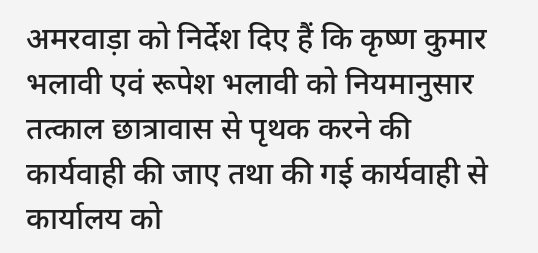अमरवाड़ा को निर्देश दिए हैं कि कृष्ण कुमार भलावी एवं रूपेश भलावी को नियमानुसार तत्काल छात्रावास से पृथक करने की कार्यवाही की जाए तथा की गई कार्यवाही से कार्यालय को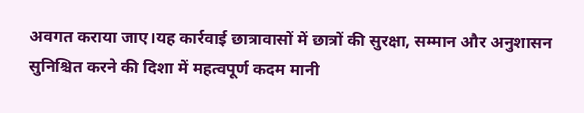अवगत कराया जाए।यह कार्रवाई छात्रावासों में छात्रों की सुरक्षा, सम्मान और अनुशासन सुनिश्चित करने की दिशा में महत्वपूर्ण कदम मानी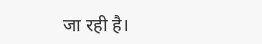जा रही है।